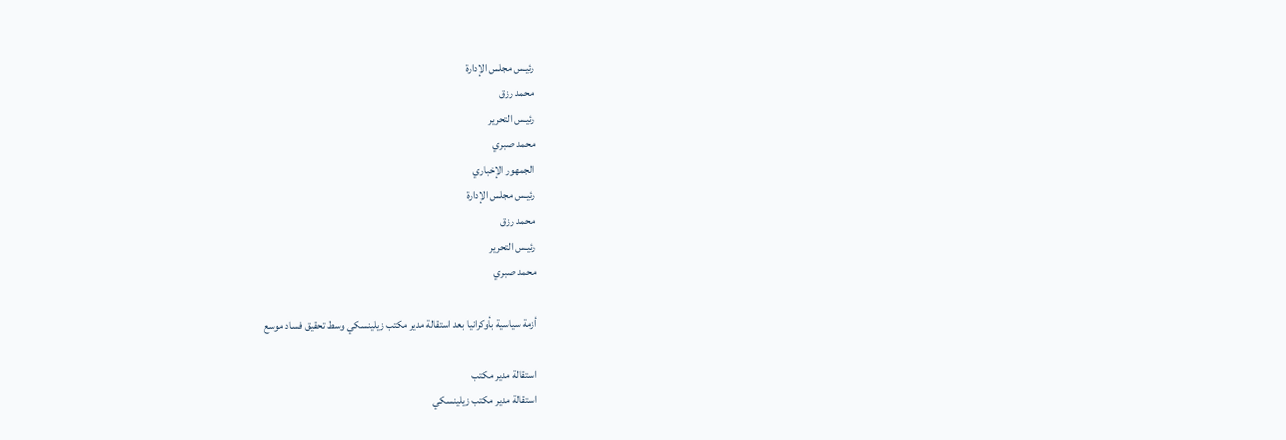رئيـس مجلس الإدارة
محمد رزق
رئيـس التحرير
محمد صبري
الجمهور الإخباري
رئيـس مجلس الإدارة
محمد رزق
رئيـس التحرير
محمد صبري

أزمة سياسية بأوكرانيا بعد استقالة مدير مكتب زيلينسكي وسط تحقيق فساد موسع

استقالة مدير مكتب
استقالة مدير مكتب زيلينسكي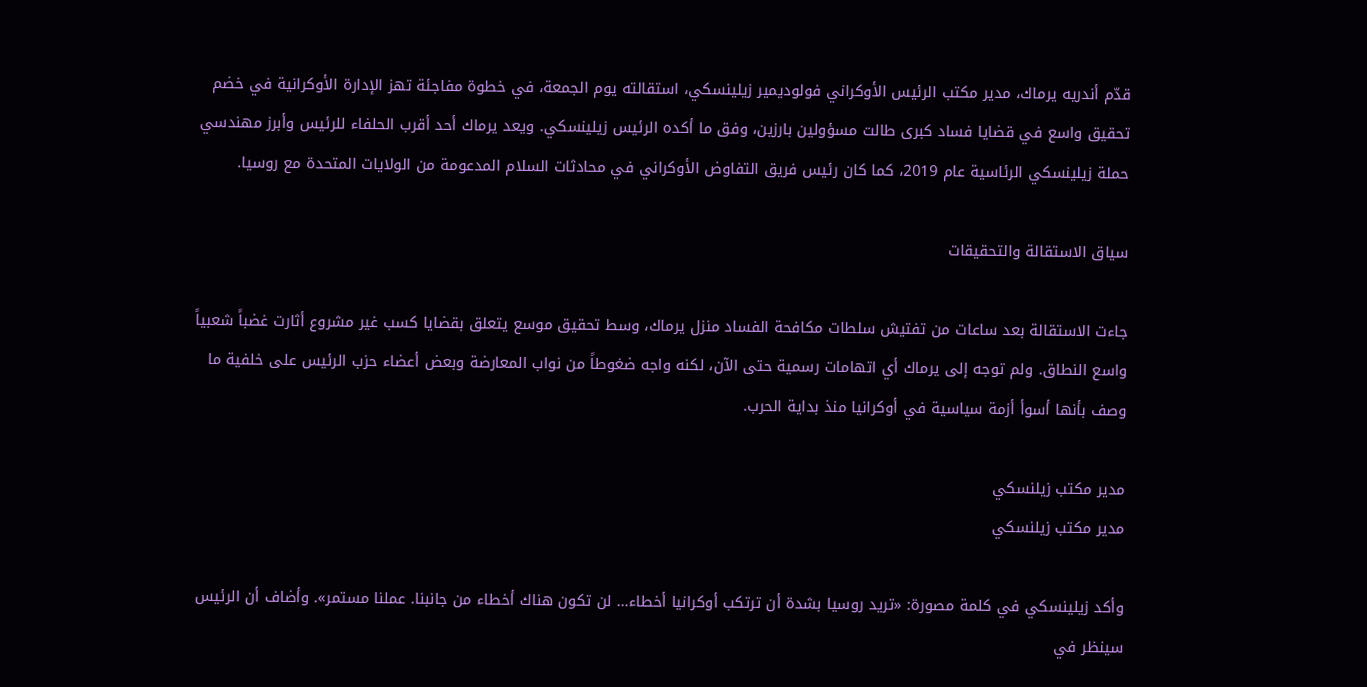قدّم أندريه يرماك، مدير مكتب الرئيس الأوكراني فولوديمير زيلينسكي، استقالته يوم الجمعة، في خطوة مفاجئة تهز الإدارة الأوكرانية في خضم تحقيق واسع في قضايا فساد كبرى طالت مسؤولين بارزين، وفق ما أكده الرئيس زيلينسكي. ويعد يرماك أحد أقرب الحلفاء للرئيس وأبرز مهندسي حملة زيلينسكي الرئاسية عام 2019، كما كان رئيس فريق التفاوض الأوكراني في محادثات السلام المدعومة من الولايات المتحدة مع روسيا.

سياق الاستقالة والتحقيقات

جاءت الاستقالة بعد ساعات من تفتيش سلطات مكافحة الفساد منزل يرماك، وسط تحقيق موسع يتعلق بقضايا كسب غير مشروع أثارت غضباً شعبياً واسع النطاق. ولم توجه إلى يرماك أي اتهامات رسمية حتى الآن، لكنه واجه ضغوطاً من نواب المعارضة وبعض أعضاء حزب الرئيس على خلفية ما وصف بأنها أسوأ أزمة سياسية في أوكرانيا منذ بداية الحرب.

مدير مكتب زيلنسكي
مدير مكتب زيلنسكي

وأكد زيلينسكي في كلمة مصورة: «تريد روسيا بشدة أن ترتكب أوكرانيا أخطاء… لن تكون هناك أخطاء من جانبنا. عملنا مستمر». وأضاف أن الرئيس سينظر في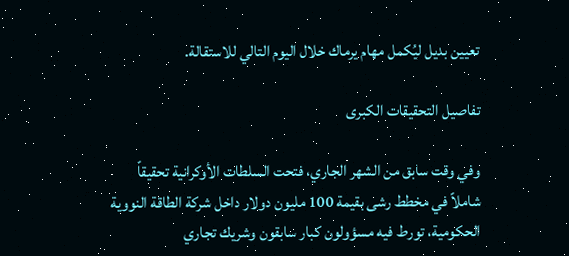تعيين بديل ليُكمل مهام يرماك خلال اليوم التالي للاستقالة.

تفاصيل التحقيقات الكبرى

وفي وقت سابق من الشهر الجاري، فتحت السلطات الأوكرانية تحقيقاً شاملاً في مخطط رشى بقيمة 100 مليون دولار داخل شركة الطاقة النووية الحكومية، تورط فيه مسؤولون كبار سابقون وشريك تجاري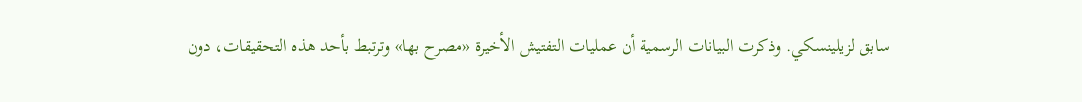سابق لزيلينسكي. وذكرت البيانات الرسمية أن عمليات التفتيش الأخيرة «مصرح بها» وترتبط بأحد هذه التحقيقات، دون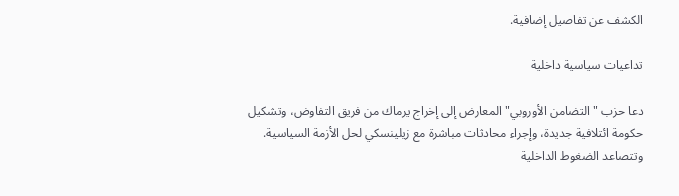الكشف عن تفاصيل إضافية.

تداعيات سياسية داخلية

دعا حزب "التضامن الأوروبي" المعارض إلى إخراج يرماك من فريق التفاوض، وتشكيل حكومة ائتلافية جديدة، وإجراء محادثات مباشرة مع زيلينسكي لحل الأزمة السياسية. وتتصاعد الضغوط الداخلية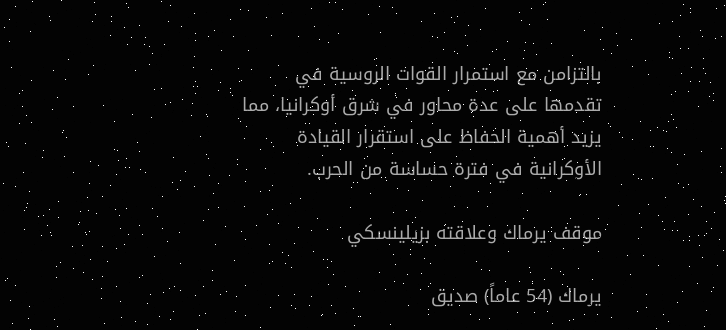بالتزامن مع استمرار القوات الروسية في تقدمها على عدة محاور في شرق أوكرانيا، مما يزيد أهمية الحفاظ على استقرار القيادة الأوكرانية في فترة حساسة من الحرب.

موقف يرماك وعلاقته بزيلينسكي

يرماك (54 عاماً) صديق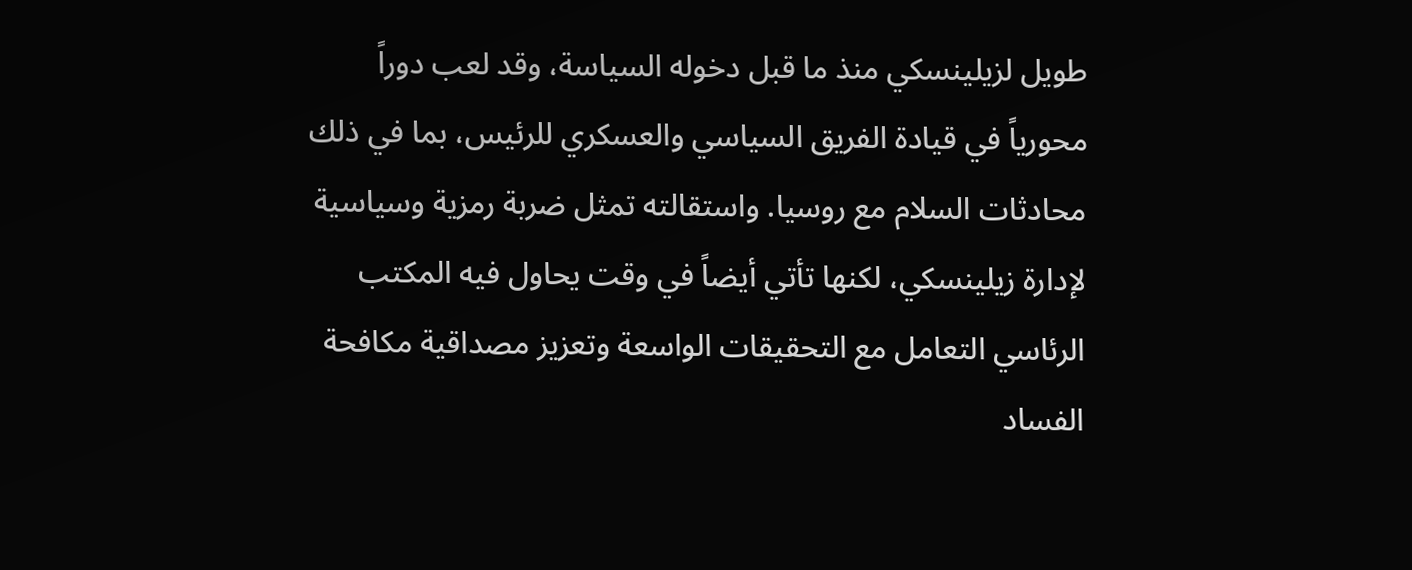طويل لزيلينسكي منذ ما قبل دخوله السياسة، وقد لعب دوراً محورياً في قيادة الفريق السياسي والعسكري للرئيس، بما في ذلك محادثات السلام مع روسيا. واستقالته تمثل ضربة رمزية وسياسية لإدارة زيلينسكي، لكنها تأتي أيضاً في وقت يحاول فيه المكتب الرئاسي التعامل مع التحقيقات الواسعة وتعزيز مصداقية مكافحة الفساد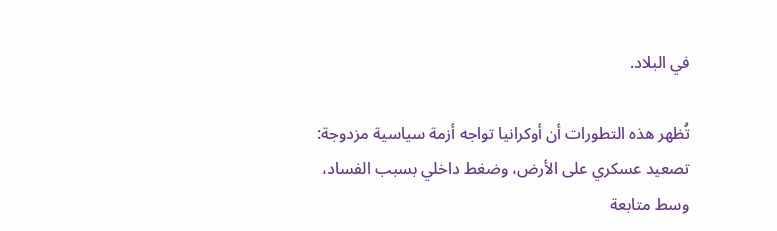في البلاد.

تُظهر هذه التطورات أن أوكرانيا تواجه أزمة سياسية مزدوجة: تصعيد عسكري على الأرض، وضغط داخلي بسبب الفساد، وسط متابعة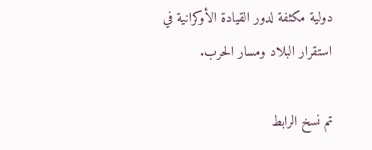دولية مكثفة لدور القيادة الأوكرانية في استقرار البلاد ومسار الحرب.

تم نسخ الرابط